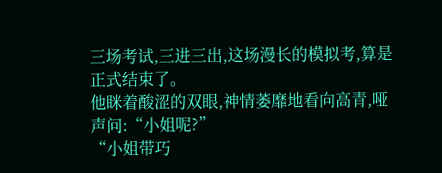三场考试,三进三出,这场漫长的模拟考,算是正式结束了。
他眯着酸涩的双眼,神情萎靡地看向高青,哑声问:“小姐呢?”
“小姐带巧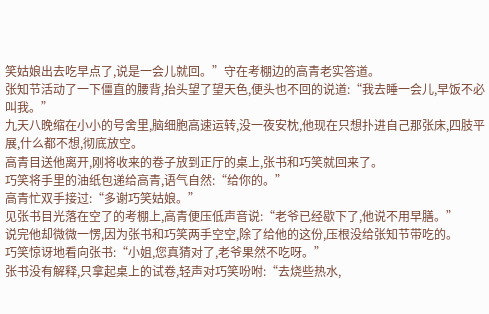笑姑娘出去吃早点了,说是一会儿就回。”守在考棚边的高青老实答道。
张知节活动了一下僵直的腰背,抬头望了望天色,便头也不回的说道:“我去睡一会儿,早饭不必叫我。”
九天八晚缩在小小的号舍里,脑细胞高速运转,没一夜安枕,他现在只想扑进自己那张床,四肢平展,什么都不想,彻底放空。
高青目送他离开,刚将收来的卷子放到正厅的桌上,张书和巧笑就回来了。
巧笑将手里的油纸包递给高青,语气自然:“给你的。”
高青忙双手接过:“多谢巧笑姑娘。”
见张书目光落在空了的考棚上,高青便压低声音说:“老爷已经歇下了,他说不用早膳。”
说完他却微微一愣,因为张书和巧笑两手空空,除了给他的这份,压根没给张知节带吃的。
巧笑惊讶地看向张书:“小姐,您真猜对了,老爷果然不吃呀。”
张书没有解释,只拿起桌上的试卷,轻声对巧笑吩咐:“去烧些热水,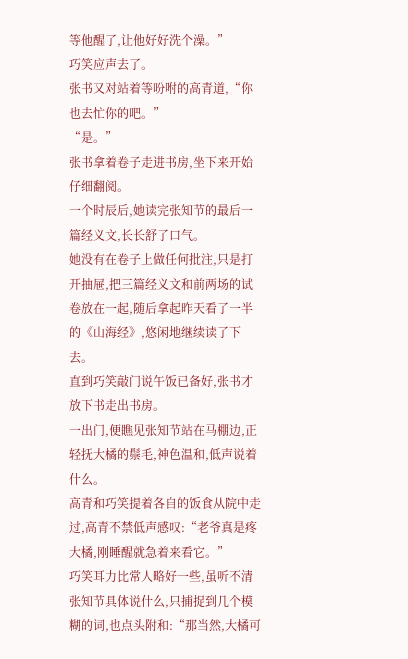等他醒了,让他好好洗个澡。”
巧笑应声去了。
张书又对站着等吩咐的高青道,“你也去忙你的吧。”
“是。”
张书拿着卷子走进书房,坐下来开始仔细翻阅。
一个时辰后,她读完张知节的最后一篇经义文,长长舒了口气。
她没有在卷子上做任何批注,只是打开抽屉,把三篇经义文和前两场的试卷放在一起,随后拿起昨天看了一半的《山海经》,悠闲地继续读了下去。
直到巧笑敲门说午饭已备好,张书才放下书走出书房。
一出门,便瞧见张知节站在马棚边,正轻抚大橘的鬃毛,神色温和,低声说着什么。
高青和巧笑提着各自的饭食从院中走过,高青不禁低声感叹:“老爷真是疼大橘,刚睡醒就急着来看它。”
巧笑耳力比常人略好一些,虽听不清张知节具体说什么,只捕捉到几个模糊的词,也点头附和:“那当然,大橘可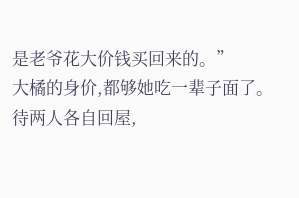是老爷花大价钱买回来的。”
大橘的身价,都够她吃一辈子面了。
待两人各自回屋,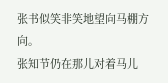张书似笑非笑地望向马棚方向。
张知节仍在那儿对着马儿